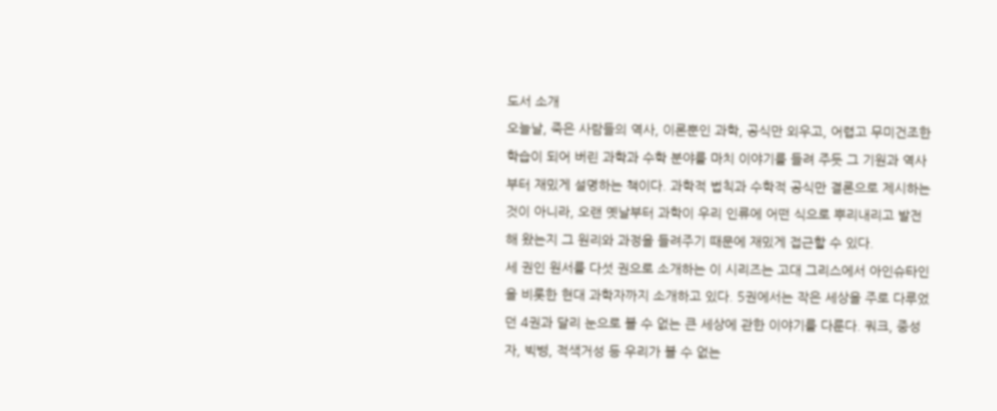도서 소개
오늘날, 죽은 사람들의 역사, 이론뿐인 과학, 공식만 외우고, 어렵고 무미건조한 학습이 되어 버린 과학과 수학 분야를 마치 이야기를 들려 주듯 그 기원과 역사부터 재밌게 설명하는 책이다. 과학적 법칙과 수학적 공식만 결론으로 제시하는 것이 아니라, 오랜 옛날부터 과학이 우리 인류에 어떤 식으로 뿌리내리고 발전해 왔는지 그 원리와 과정을 들려주기 때문에 재밌게 접근할 수 있다.
세 권인 원서를 다섯 권으로 소개하는 이 시리즈는 고대 그리스에서 아인슈타인을 비롯한 현대 과학자까지 소개하고 있다. 5권에서는 작은 세상을 주로 다루었던 4권과 달리 눈으로 볼 수 없는 큰 세상에 관한 이야기를 다룬다. 쿼크, 중성자, 빅뱅, 적색거성 등 우리가 볼 수 없는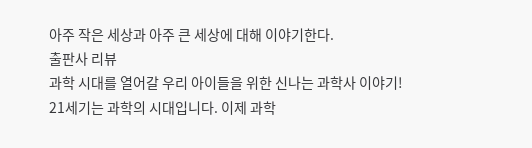아주 작은 세상과 아주 큰 세상에 대해 이야기한다.
출판사 리뷰
과학 시대를 열어갈 우리 아이들을 위한 신나는 과학사 이야기!
21세기는 과학의 시대입니다. 이제 과학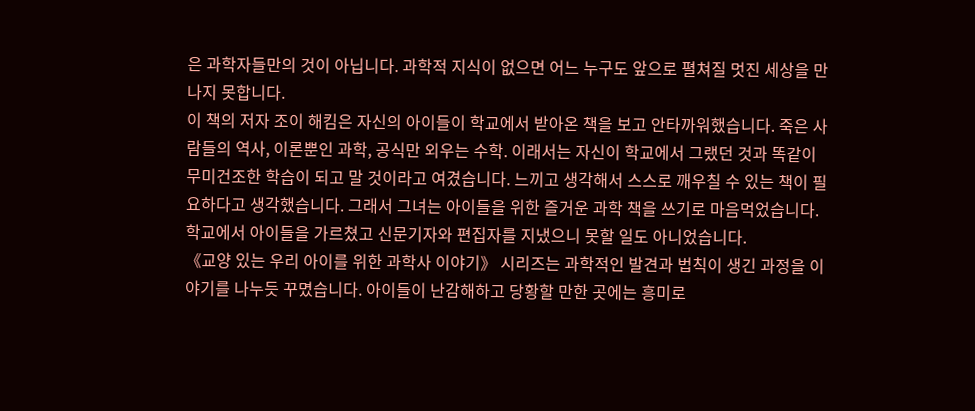은 과학자들만의 것이 아닙니다. 과학적 지식이 없으면 어느 누구도 앞으로 펼쳐질 멋진 세상을 만나지 못합니다.
이 책의 저자 조이 해킴은 자신의 아이들이 학교에서 받아온 책을 보고 안타까워했습니다. 죽은 사람들의 역사, 이론뿐인 과학, 공식만 외우는 수학. 이래서는 자신이 학교에서 그랬던 것과 똑같이 무미건조한 학습이 되고 말 것이라고 여겼습니다. 느끼고 생각해서 스스로 깨우칠 수 있는 책이 필요하다고 생각했습니다. 그래서 그녀는 아이들을 위한 즐거운 과학 책을 쓰기로 마음먹었습니다. 학교에서 아이들을 가르쳤고 신문기자와 편집자를 지냈으니 못할 일도 아니었습니다.
《교양 있는 우리 아이를 위한 과학사 이야기》 시리즈는 과학적인 발견과 법칙이 생긴 과정을 이야기를 나누듯 꾸몄습니다. 아이들이 난감해하고 당황할 만한 곳에는 흥미로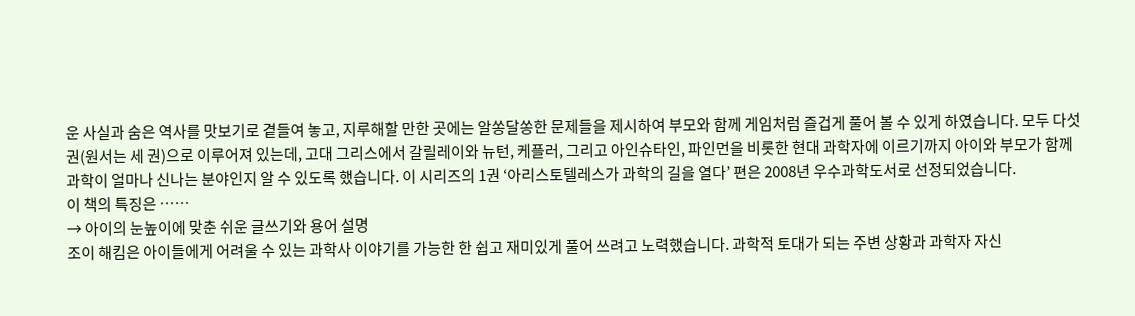운 사실과 숨은 역사를 맛보기로 곁들여 놓고, 지루해할 만한 곳에는 알쏭달쏭한 문제들을 제시하여 부모와 함께 게임처럼 즐겁게 풀어 볼 수 있게 하였습니다. 모두 다섯 권(원서는 세 권)으로 이루어져 있는데, 고대 그리스에서 갈릴레이와 뉴턴, 케플러, 그리고 아인슈타인, 파인먼을 비롯한 현대 과학자에 이르기까지 아이와 부모가 함께 과학이 얼마나 신나는 분야인지 알 수 있도록 했습니다. 이 시리즈의 1권 ‘아리스토텔레스가 과학의 길을 열다’ 편은 2008년 우수과학도서로 선정되었습니다.
이 책의 특징은 ……
→ 아이의 눈높이에 맞춘 쉬운 글쓰기와 용어 설명
조이 해킴은 아이들에게 어려울 수 있는 과학사 이야기를 가능한 한 쉽고 재미있게 풀어 쓰려고 노력했습니다. 과학적 토대가 되는 주변 상황과 과학자 자신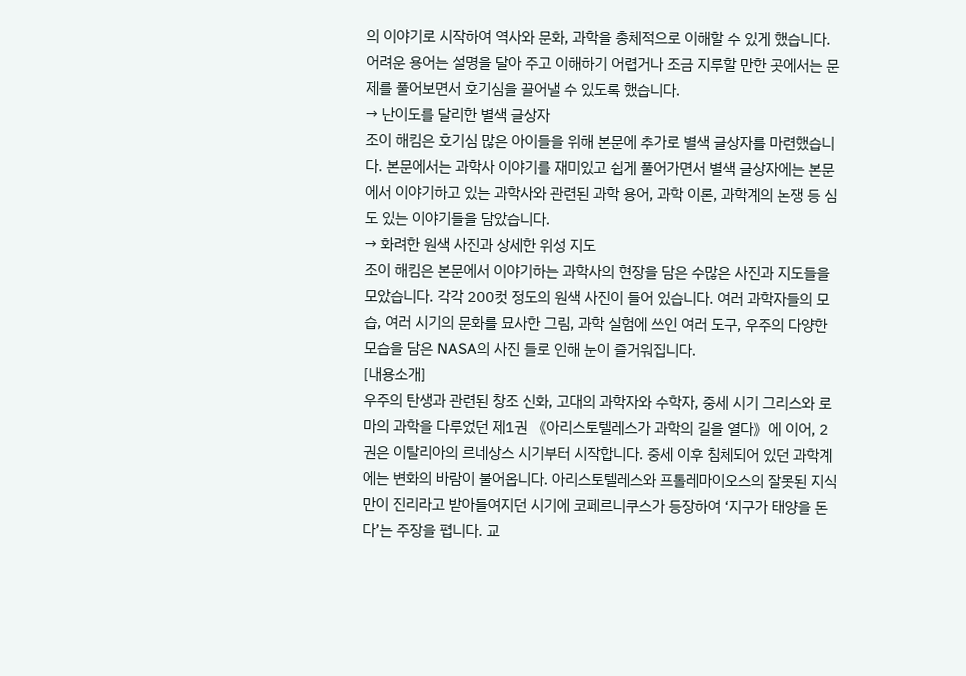의 이야기로 시작하여 역사와 문화, 과학을 총체적으로 이해할 수 있게 했습니다. 어려운 용어는 설명을 달아 주고 이해하기 어렵거나 조금 지루할 만한 곳에서는 문제를 풀어보면서 호기심을 끌어낼 수 있도록 했습니다.
→ 난이도를 달리한 별색 글상자
조이 해킴은 호기심 많은 아이들을 위해 본문에 추가로 별색 글상자를 마련했습니다. 본문에서는 과학사 이야기를 재미있고 쉽게 풀어가면서 별색 글상자에는 본문에서 이야기하고 있는 과학사와 관련된 과학 용어, 과학 이론, 과학계의 논쟁 등 심도 있는 이야기들을 담았습니다.
→ 화려한 원색 사진과 상세한 위성 지도
조이 해킴은 본문에서 이야기하는 과학사의 현장을 담은 수많은 사진과 지도들을 모았습니다. 각각 200컷 정도의 원색 사진이 들어 있습니다. 여러 과학자들의 모습, 여러 시기의 문화를 묘사한 그림, 과학 실험에 쓰인 여러 도구, 우주의 다양한 모습을 담은 NASA의 사진 들로 인해 눈이 즐거워집니다.
[내용소개]
우주의 탄생과 관련된 창조 신화, 고대의 과학자와 수학자, 중세 시기 그리스와 로마의 과학을 다루었던 제1권 《아리스토텔레스가 과학의 길을 열다》에 이어, 2권은 이탈리아의 르네상스 시기부터 시작합니다. 중세 이후 침체되어 있던 과학계에는 변화의 바람이 불어옵니다. 아리스토텔레스와 프톨레마이오스의 잘못된 지식만이 진리라고 받아들여지던 시기에 코페르니쿠스가 등장하여 ‘지구가 태양을 돈다’는 주장을 폅니다. 교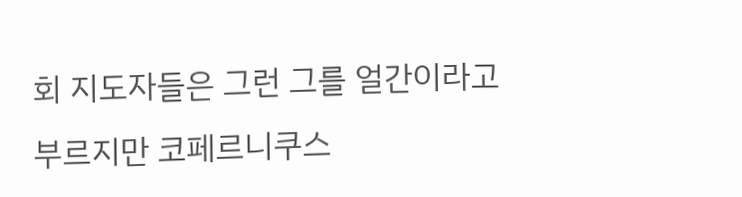회 지도자들은 그런 그를 얼간이라고 부르지만 코페르니쿠스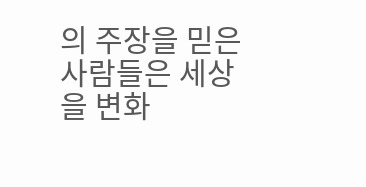의 주장을 믿은 사람들은 세상을 변화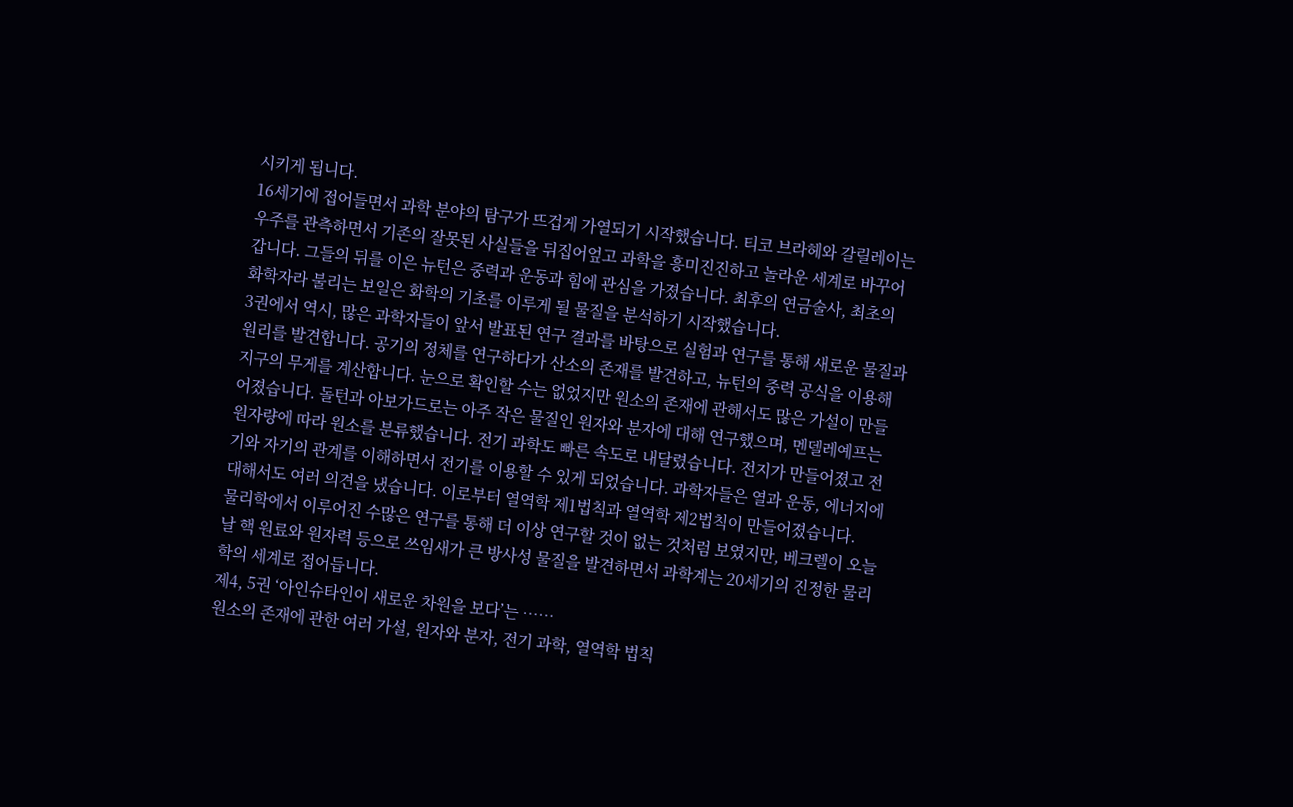시키게 됩니다.
16세기에 접어들면서 과학 분야의 탐구가 뜨겁게 가열되기 시작했습니다. 티코 브라헤와 갈릴레이는 우주를 관측하면서 기존의 잘못된 사실들을 뒤집어엎고 과학을 흥미진진하고 놀라운 세계로 바꾸어 갑니다. 그들의 뒤를 이은 뉴턴은 중력과 운동과 힘에 관심을 가졌습니다. 최후의 연금술사, 최초의 화학자라 불리는 보일은 화학의 기초를 이루게 될 물질을 분석하기 시작했습니다.
3권에서 역시, 많은 과학자들이 앞서 발표된 연구 결과를 바탕으로 실험과 연구를 통해 새로운 물질과 원리를 발견합니다. 공기의 정체를 연구하다가 산소의 존재를 발견하고, 뉴턴의 중력 공식을 이용해 지구의 무게를 계산합니다. 눈으로 확인할 수는 없었지만 원소의 존재에 관해서도 많은 가설이 만들어졌습니다. 돌턴과 아보가드로는 아주 작은 물질인 원자와 분자에 대해 연구했으며, 멘델레예프는 원자량에 따라 원소를 분류했습니다. 전기 과학도 빠른 속도로 내달렸습니다. 전지가 만들어졌고 전기와 자기의 관계를 이해하면서 전기를 이용할 수 있게 되었습니다. 과학자들은 열과 운동, 에너지에 대해서도 여러 의견을 냈습니다. 이로부터 열역학 제1법칙과 열역학 제2법칙이 만들어졌습니다.
물리학에서 이루어진 수많은 연구를 통해 더 이상 연구할 것이 없는 것처럼 보였지만, 베크렐이 오늘날 핵 원료와 원자력 등으로 쓰임새가 큰 방사성 물질을 발견하면서 과학계는 20세기의 진정한 물리학의 세계로 접어듭니다.
제4, 5권 ‘아인슈타인이 새로운 차원을 보다’는 ……
원소의 존재에 관한 여러 가설, 원자와 분자, 전기 과학, 열역학 법칙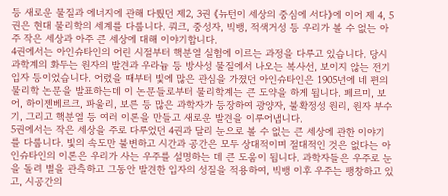등 새로운 물질과 에너지에 관해 다뤘던 제2, 3권 《뉴턴이 세상의 중심에 서다》에 이어 제 4, 5권은 현대 물리학의 세계를 다룹니다. 쿼크, 중성자, 빅뱅, 적색거성 등 우리가 볼 수 없는 아주 작은 세상과 아주 큰 세상에 대해 이야기합니다.
4권에서는 아인슈타인의 어린 시절부터 핵분열 실험에 이르는 과정을 다루고 있습니다. 당시 과학계의 화두는 원자의 발견과 우라늄 등 방사성 물질에서 나오는 복사선, 보이지 않는 전기 입자 등이었습니다. 어렸을 때부터 빛에 많은 관심을 가졌던 아인슈타인은 1905년에 네 편의 물리학 논문을 발표하는데 이 논문들로부터 물리학계는 큰 도약을 하게 됩니다. 페르미, 보어, 하이젠베르크, 파울리, 보른 등 많은 과학자가 등장하여 광양자, 불확정성 원리, 원자 부수기, 그리고 핵분열 등 여러 이론을 만들고 새로운 발견을 이루어냅니다.
5권에서는 작은 세상을 주로 다루었던 4권과 달리 눈으로 볼 수 없는 큰 세상에 관한 이야기를 다룹니다. 빛의 속도만 불변하고 시간과 공간은 모두 상대적이며 절대적인 것은 없다는 아인슈타인의 이론은 우리가 사는 우주를 설명하는 데 큰 도움이 됩니다. 과학자들은 우주로 눈을 돌려 별을 관측하고 그동안 발견한 입자의 성질을 적용하여, 빅뱅 이후 우주는 팽창하고 있고, 시공간의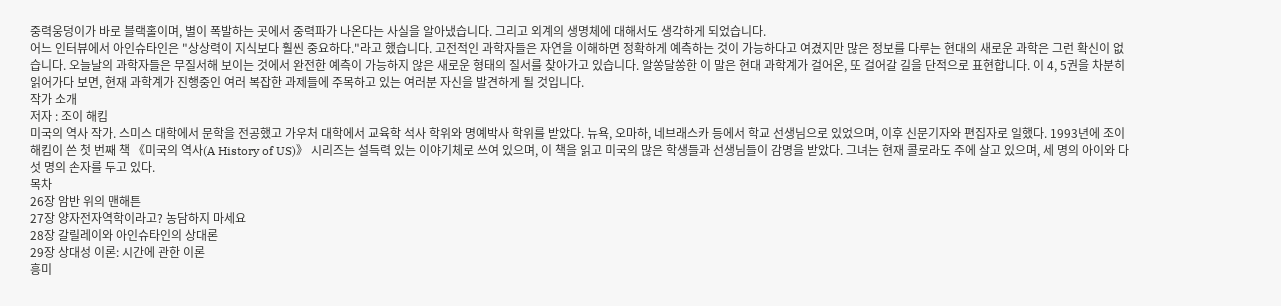중력웅덩이가 바로 블랙홀이며, 별이 폭발하는 곳에서 중력파가 나온다는 사실을 알아냈습니다. 그리고 외계의 생명체에 대해서도 생각하게 되었습니다.
어느 인터뷰에서 아인슈타인은 "상상력이 지식보다 훨씬 중요하다."라고 했습니다. 고전적인 과학자들은 자연을 이해하면 정확하게 예측하는 것이 가능하다고 여겼지만 많은 정보를 다루는 현대의 새로운 과학은 그런 확신이 없습니다. 오늘날의 과학자들은 무질서해 보이는 것에서 완전한 예측이 가능하지 않은 새로운 형태의 질서를 찾아가고 있습니다. 알쏭달쏭한 이 말은 현대 과학계가 걸어온, 또 걸어갈 길을 단적으로 표현합니다. 이 4, 5권을 차분히 읽어가다 보면, 현재 과학계가 진행중인 여러 복잡한 과제들에 주목하고 있는 여러분 자신을 발견하게 될 것입니다.
작가 소개
저자 : 조이 해킴
미국의 역사 작가. 스미스 대학에서 문학을 전공했고 가우처 대학에서 교육학 석사 학위와 명예박사 학위를 받았다. 뉴욕, 오마하, 네브래스카 등에서 학교 선생님으로 있었으며, 이후 신문기자와 편집자로 일했다. 1993년에 조이 해킴이 쓴 첫 번째 책 《미국의 역사(A History of US)》 시리즈는 설득력 있는 이야기체로 쓰여 있으며, 이 책을 읽고 미국의 많은 학생들과 선생님들이 감명을 받았다. 그녀는 현재 콜로라도 주에 살고 있으며, 세 명의 아이와 다섯 명의 손자를 두고 있다.
목차
26장 암반 위의 맨해튼
27장 양자전자역학이라고? 농담하지 마세요
28장 갈릴레이와 아인슈타인의 상대론
29장 상대성 이론: 시간에 관한 이론
흥미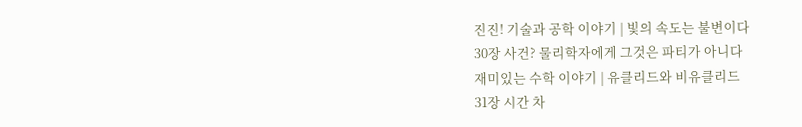진진! 기술과 공학 이야기 | 빛의 속도는 불변이다
30장 사건? 물리학자에게 그것은 파티가 아니다
재미있는 수학 이야기 | 유클리드와 비유클리드
31장 시간 차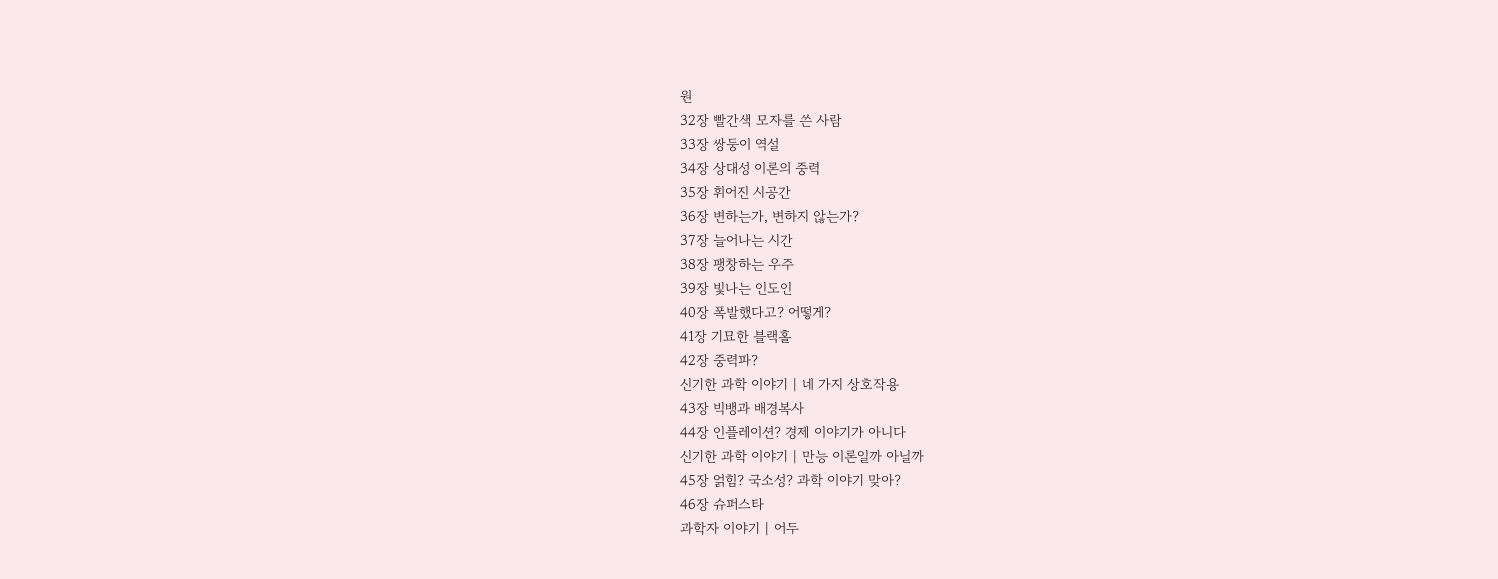원
32장 빨간색 모자를 쓴 사람
33장 쌍둥이 역설
34장 상대성 이론의 중력
35장 휘어진 시공간
36장 변하는가, 변하지 않는가?
37장 늘어나는 시간
38장 팽창하는 우주
39장 빛나는 인도인
40장 폭발했다고? 어떻게?
41장 기묘한 블랙홀
42장 중력파?
신기한 과학 이야기 | 네 가지 상호작용
43장 빅뱅과 배경복사
44장 인플레이션? 경제 이야기가 아니다
신기한 과학 이야기 | 만능 이론일까 아닐까
45장 얽힘? 국소성? 과학 이야기 맞아?
46장 슈퍼스타
과학자 이야기 | 어두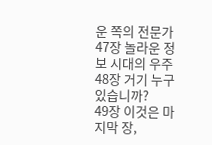운 쪽의 전문가
47장 놀라운 정보 시대의 우주
48장 거기 누구 있습니까?
49장 이것은 마지막 장,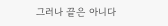그러나 끝은 아니다